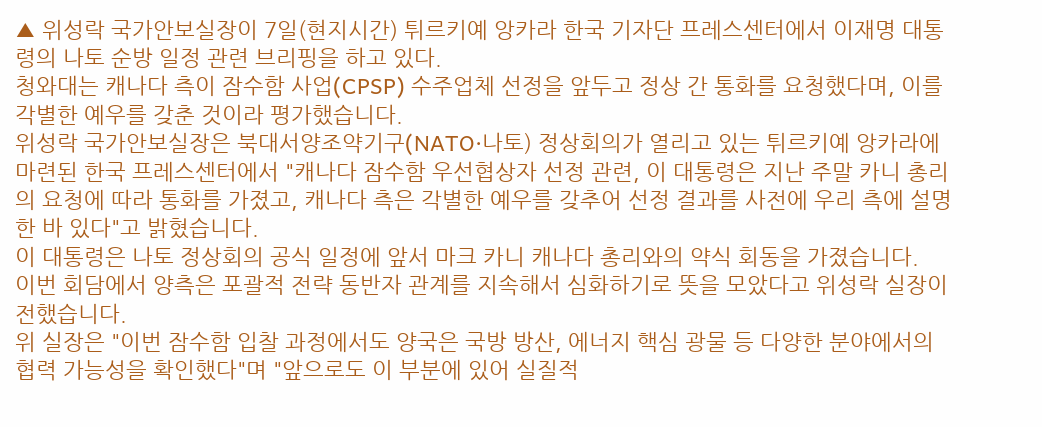▲ 위성락 국가안보실장이 7일(현지시간) 튀르키예 앙카라 한국 기자단 프레스센터에서 이재명 대통령의 나토 순방 일정 관련 브리핑을 하고 있다.
청와대는 캐나다 측이 잠수함 사업(CPSP) 수주업체 선정을 앞두고 정상 간 통화를 요청했다며, 이를 각별한 예우를 갖춘 것이라 평가했습니다.
위성락 국가안보실장은 북대서양조약기구(NATO·나토) 정상회의가 열리고 있는 튀르키예 앙카라에 마련된 한국 프레스센터에서 "캐나다 잠수함 우선협상자 선정 관련, 이 대통령은 지난 주말 카니 총리의 요청에 따라 통화를 가졌고, 캐나다 측은 각별한 예우를 갖추어 선정 결과를 사전에 우리 측에 설명한 바 있다"고 밝혔습니다.
이 대통령은 나토 정상회의 공식 일정에 앞서 마크 카니 캐나다 총리와의 약식 회동을 가졌습니다.
이번 회담에서 양측은 포괄적 전략 동반자 관계를 지속해서 심화하기로 뜻을 모았다고 위성락 실장이 전했습니다.
위 실장은 "이번 잠수함 입찰 과정에서도 양국은 국방 방산, 에너지 핵심 광물 등 다양한 분야에서의 협력 가능성을 확인했다"며 "앞으로도 이 부분에 있어 실질적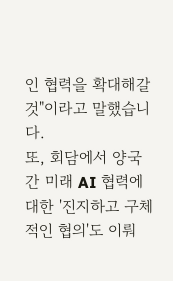인 협력을 확대해갈 것"이라고 말했습니다.
또, 회담에서 양국 간 미래 AI 협력에 대한 '진지하고 구체적인 협의'도 이뤄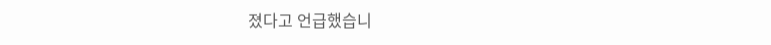졌다고 언급했습니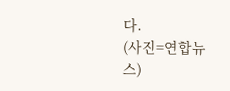다.
(사진=연합뉴스)